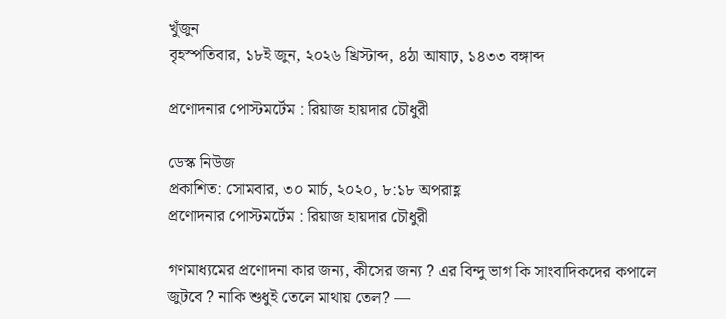খুঁজুন
বৃহস্পতিবার, ১৮ই জুন, ২০২৬ খ্রিস্টাব্দ, ৪ঠা আষাঢ়, ১৪৩৩ বঙ্গাব্দ

প্রণোদনার পোস্টমর্টেম : রিয়াজ হায়দার চৌধুরী

ডেস্ক নিউজ
প্রকাশিত: সোমবার, ৩০ মার্চ, ২০২০, ৮:১৮ অপরাহ্ণ
প্রণোদনার পোস্টমর্টেম : রিয়াজ হায়দার চৌধুরী

গণমাধ্যমের প্রণোদনা কার জন্য, কীসের জন্য ? এর বিন্দু ভাগ কি সাংবাদিকদের কপালে জুটবে ? নাকি শুধুই তেলে মাথায় তেল? —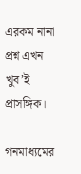এরকম নানা প্রশ্ন এখন খুব’ই প্রাসঙ্গিক।

গনমাধ্যমের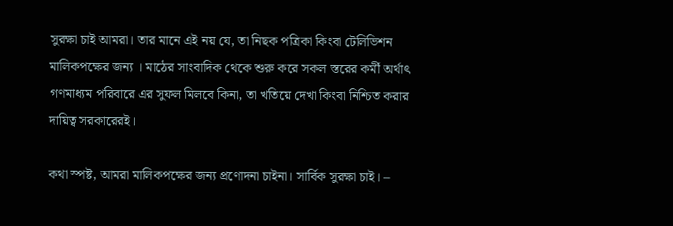সুরক্ষা চাই আমরা। তার মানে এই নয় যে, তা নিছক পত্রিকা কিংবা টেলিভিশন মালিকপক্ষের জন্য । মাঠের সাংবাদিক থেকে শুরু করে সকল স্তরের কর্মী অর্থাৎ গণমাধ্যম পরিবারে এর সুফল মিলবে কিনা, তা খতিয়ে দেখা কিংবা নিশ্চিত করার দায়িত্ব সরকারেরই।‌

কথা স্পষ্ট, আমরা মালিকপক্ষের জন্য প্রণোদনা চাইনা। সার্বিক সুরক্ষা চাই। –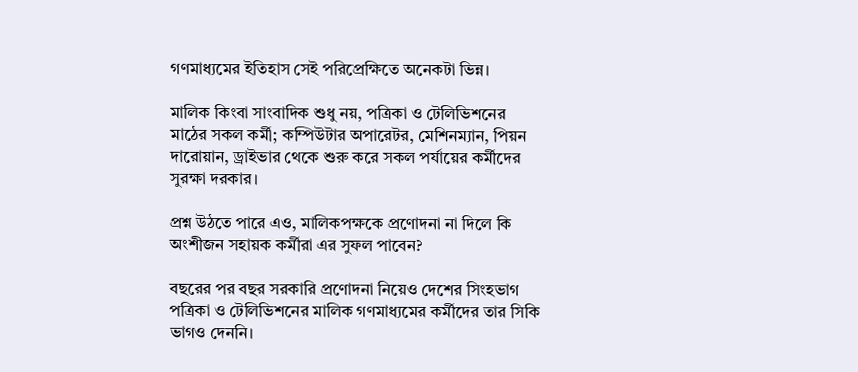গণমাধ্যমের ইতিহাস সেই পরিপ্রেক্ষিতে অনেকটা ভিন্ন।‌

মালিক কিংবা সাংবাদিক শুধু নয়, পত্রিকা ও টেলিভিশনের মাঠের সকল কর্মী; কম্পিউটার অপারেটর, মেশিনম্যান, পিয়ন দারোয়ান, ড্রাইভার থেকে শুরু করে সকল পর্যায়ের কর্মীদের সুরক্ষা দরকার।‌

প্রশ্ন উঠতে পারে এও, মালিকপক্ষকে প্রণোদনা না দিলে কি অংশীজন সহায়ক কর্মীরা এর সুফল পাবেন?

বছরের পর বছর সরকারি প্রণোদনা নিয়েও দেশের সিংহভাগ পত্রিকা ও টেলিভিশনের মালিক গণমাধ্যমের কর্মীদের তার সিকি ভাগও দেননি।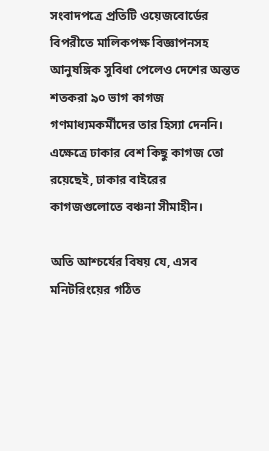সংবাদপত্রে প্রতিটি ওয়েজবোর্ডের বিপরীতে মালিকপক্ষ বিজ্ঞাপনসহ আনুষঙ্গিক সুবিধা পেলেও দেশের অন্তত শতকরা ৯০ ভাগ কাগজ গণমাধ্যমকর্মীদের তার হিস্যা দেননি। এক্ষেত্রে ঢাকার বেশ কিছু কাগজ তো রয়েছেই, ঢাকার বাইরের কাগজগুলোতে বঞ্চনা সীমাহীন। ‌

অতি আশ্চর্যের বিষয় যে, এসব মনিটরিংয়ের গঠিত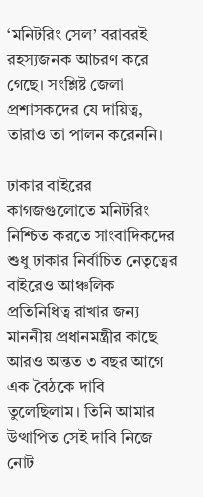‘মনিটরিং সেল’ বরাবরই রহস্যজনক আচরণ করে গেছে। সংশ্লিষ্ট জেলা প্রশাসকদের যে দায়িত্ব, তারাও তা পালন করেননি।‌

ঢাকার বাইরের কাগজগুলোতে মনিটরিং নিশ্চিত করতে সাংবাদিকদের শুধু ঢাকার নির্বাচিত নেতৃত্বের বাইরেও আঞ্চলিক প্রতিনিধিত্ব রাখার জন্য মাননীয় প্রধানমন্ত্রীর কাছে আরও অন্তত ৩ বছর আগে এক বৈঠকে দাবি তুলেছিলাম। ‌তিনি আমার উত্থাপিত সেই দাবি নিজে নোট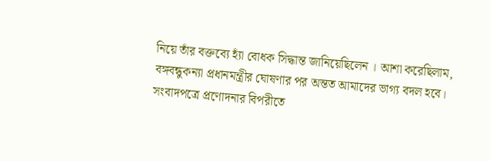নিয়ে তাঁর বক্তব্যে হ্যাঁ বোধক সিদ্ধান্ত জানিয়েছিলেন । আশা করেছিলাম, বঙ্গবন্ধুকন্যা প্রধানমন্ত্রীর ঘোষণার পর অন্তত আমাদের ভাগ্য বদল হবে। ‌ সংবাদপত্রে প্রণোদনার বিপরীতে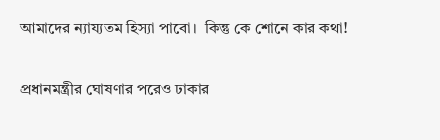আমাদের ন্যায্যতম হিস্যা পাবো। ‌ কিন্তু কে শোনে কার কথা!

প্রধানমন্ত্রীর ঘোষণার পরেও ঢাকার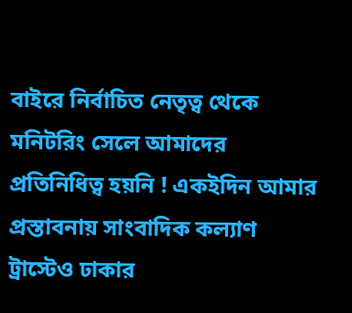বাইরে নির্বাচিত নেতৃত্ব থেকে মনিটরিং সেলে আমাদের প্রতিনিধিত্ব হয়নি ! একইদিন আমার প্রস্তাবনায় সাংবাদিক কল্যাণ ট্রাস্টেও ঢাকার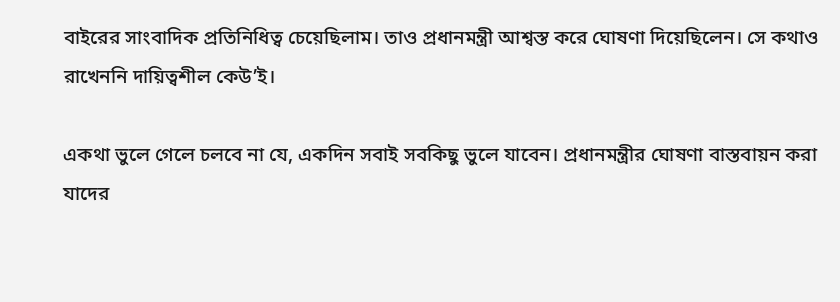বাইরের সাংবাদিক প্রতিনিধিত্ব চেয়েছিলাম। তাও প্রধানমন্ত্রী আশ্বস্ত করে ঘোষণা দিয়েছিলেন। সে কথাও রাখেননি দায়িত্বশীল কেউ’ই।

একথা ভুলে গেলে চলবে না যে, একদিন সবাই সবকিছু ভুলে যাবেন। প্রধানমন্ত্রীর ঘোষণা বাস্তবায়ন করা যাদের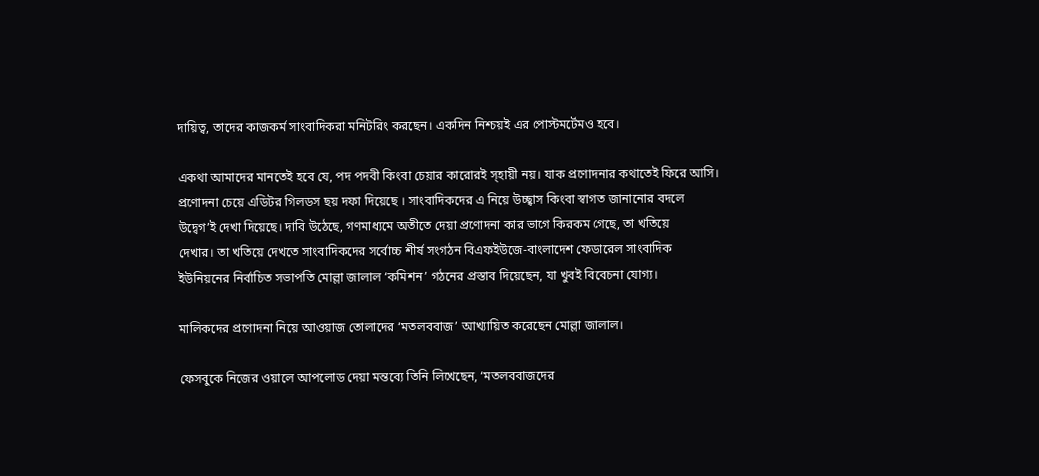দায়িত্ব, তাদের কাজকর্ম সাংবাদিকরা মনিটরিং করছেন। একদিন নিশ্চয়ই এর পোস্টমর্টেমও হবে।

একথা আমাদের মানতেই হবে যে, পদ পদবী কিংবা চেয়ার কারোরই স্হায়ী নয়। যাক প্রণোদনার কথাতেই ফিরে আসি। প্রণোদনা চেয়ে এডিটর গিলডস ছয় দফা দিয়েছে । সাংবাদিকদের এ নিয়ে উচ্ছ্বাস কিংবা স্বাগত জানানোর বদলে উদ্বেগ’ই দেখা দিয়েছে। দাবি উঠেছে, গণমাধ্যমে অতীতে দেয়া প্রণোদনা কার ভাগে কিরকম গেছে, তা খতিয়ে দেখার। ‌তা খতিয়ে দেখতে সাংবাদিকদের সর্বোচ্চ শীর্ষ সংগঠন বিএফইউজে-বাংলাদেশ ফেডারেল সাংবাদিক ইউনিয়নের নির্বাচিত সভাপতি মোল্লা জালাল ‘কমিশন’ গঠনের প্রস্তাব দিয়েছেন, যা খুবই বিবেচনা যোগ্য।

মালিকদের প্রণোদনা নিয়ে আওয়াজ তোলাদের ‘মতলববাজ’ আখ্যায়িত করেছেন মোল্লা জালাল।

ফেসবুকে নিজের ওয়ালে আপলোড দেয়া মন্তব্যে তিনি লিখেছেন, ‘মতলববাজদের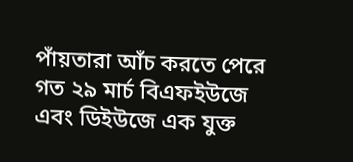পাঁয়তারা আঁচ করতে পেরে গত ২৯ মার্চ বিএফইউজে এবং ডিইউজে এক যুক্ত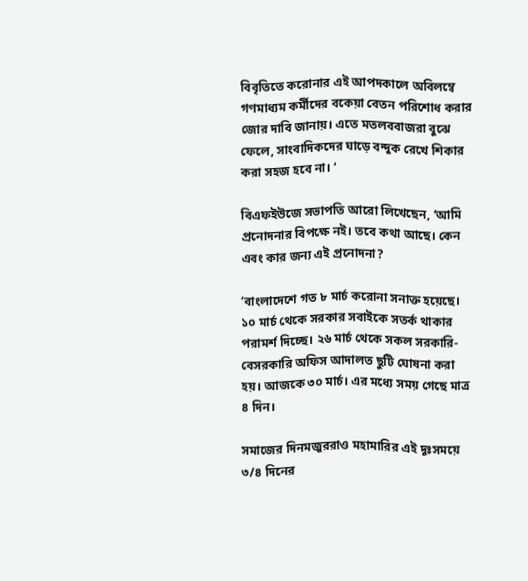বিবৃতিতে করোনার এই আপদকালে অবিলম্বে গণমাধ্যম কর্মীদের বকেয়া বেতন পরিশোধ করার জোর দাবি জানায়। এতে মতলববাজরা বুঝে ফেলে, সাংবাদিকদের ঘাড়ে বন্দুক রেখে শিকার করা সহজ হবে না। ‘

বিএফইউজে সভাপতি আরো লিখেছেন, ‘আমি প্রনোদনার বিপক্ষে নই। তবে কথা আছে। কেন এবং কার জন্য এই প্রনোদনা?

‘বাংলাদেশে গত ৮ মার্চ করোনা সনাক্ত হয়েছে। ১০ মার্চ থেকে সরকার সবাইকে সতর্ক থাকার পরামর্শ দিচ্ছে। ২৬ মার্চ থেকে সকল সরকারি- বেসরকারি অফিস আদালত ছুটি ঘোষনা করা হয়। আজকে ৩০ মার্চ। এর মধ্যে সময় গেছে মাত্র ৪ দিন।

সমাজের দিনমজুররাও মহামারির এই দূঃসময়ে ৩/৪ দিনের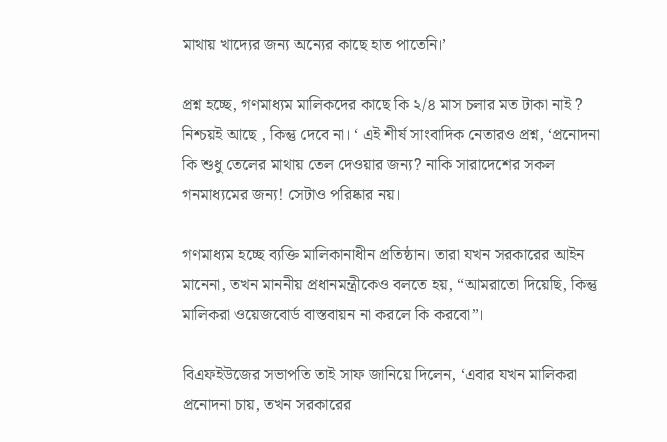মাথায় খাদ্যের জন্য অন্যের কাছে হাত পাতেনি।’

প্রশ্ন হচ্ছে, গণমাধ্যম মালিকদের কাছে কি ২/৪ মাস চলার মত টাকা নাই ? নিশ্চয়ই আছে , কিন্তু দেবে না। ‘ এই শীর্ষ সাংবাদিক নেতারও প্রশ্ন, ‘প্রনোদনা কি শুধু তেলের মাথায় তেল দেওয়ার জন্য? নাকি সারাদেশের সকল গনমাধ্যমের জন্য! সেটাও পরিষ্কার নয়।

গণমাধ্যম হচ্ছে ব্যক্তি মালিকানাধীন প্রতিষ্ঠান। তারা যখন সরকারের আইন মানেনা, তখন মাননীয় প্রধানমন্ত্রীকেও বলতে হয়, “আমরাতো দিয়েছি, কিন্তু মালিকরা ওয়েজবোর্ড বাস্তবায়ন না করলে কি করবো”।

বিএফইউজের সভাপতি তাই সাফ জানিয়ে দিলেন, ‘এবার যখন মালিকরা প্রনোদনা চায়, তখন সরকারের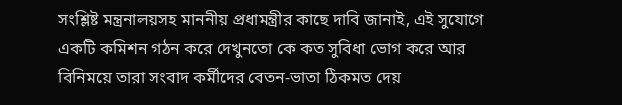সংশ্লিষ্ট মন্ত্রনালয়সহ মাননীয় প্রধামন্ত্রীর কাছে দাবি জানাই, এই সুযোগে একটি কমিশন গঠন করে দেখুনতো কে কত সুবিধা ভোগ করে আর বিনিময়ে তারা সংবাদ কর্মীদের বেতন-ভাতা ঠিকমত দেয়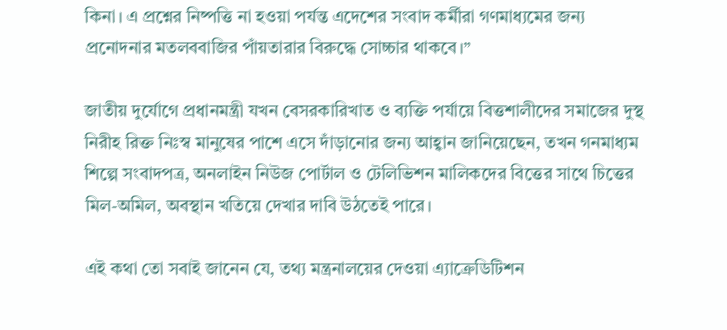কিনা। এ প্রশ্নের নিষ্পত্তি না হওয়া পর্যন্ত এদেশের সংবাদ কর্মীরা গণমাধ্যমের জন্য প্রনোদনার মতলববাজির পাঁয়তারার বিরুদ্ধে সোচ্চার থাকবে।”

জাতীয় দুর্যোগে প্রধানমন্ত্রী যখন বেসরকারিখাত ও ব্যক্তি পর্যায়ে বিত্তশালীদের সমাজের দুস্থ নিরীহ রিক্ত নিঃস্ব মানুষের পাশে এসে দাঁড়ানোর জন্য আহ্বান জানিয়েছেন, তখন গনমাধ্যম শিল্পে সংবাদপত্র, অনলাইন নিউজ পোর্টাল ও টেলিভিশন মালিকদের বিত্তের সাথে চিত্তের মিল-অমিল, অবস্থান খতিয়ে দেখার দাবি উঠতেই পারে।

এই কথা তো সবাই জানেন যে, তথ্য মন্ত্রনালয়ের দেওয়া এ্যাক্রেডিটিশন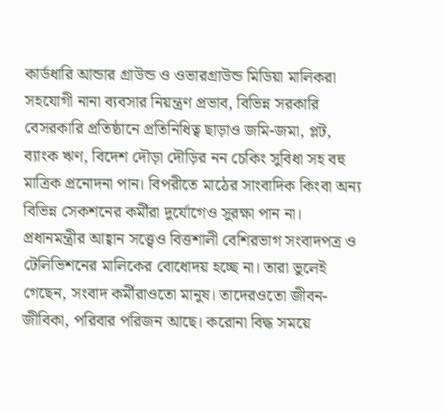কার্ডধারি আন্ডার গ্রাউন্ড ও ওভারগ্রাউন্ড মিডিয়া মালিকরা সহযোগী নানা ব্যবসার নিয়ন্ত্রণ প্রভাব, বিভিন্ন সরকারি বেসরকারি প্রতিষ্ঠানে প্রতিনিধিত্ব ছাড়াও জমি-জমা, প্লট, ব্যাংক ঋণ, বিদেশ দৌড়া দৌড়ির নন চেকিং সুবিধা সহ বহু মাত্রিক প্রনোদনা পান। বিপরীতে মাঠের সাংবাদিক কিংবা অন্য বিভিন্ন সেকশনের কর্মীরা দুর্যোগেও সুরক্ষা পান না।
প্রধানমন্ত্রীর আহ্বান সত্ত্বেও বিত্তশালী বেশিরভাগ সংবাদপত্র ও টেলিভিশনের মালিকের বোধোদয় হচ্ছে না। তারা ভুলেই গেছেন, সংবাদ কর্মীরাওতো মানুষ। তাদেরওতো জীবন-জীবিকা, পরিবার পরিজন আছে। করোনা বিদ্ধ সময়ে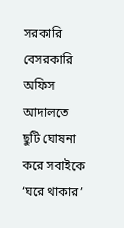সরকারি বেসরকারি অফিস আদালতে ছুটি ঘোষনা করে সবাইকে ‘ঘরে থাকার’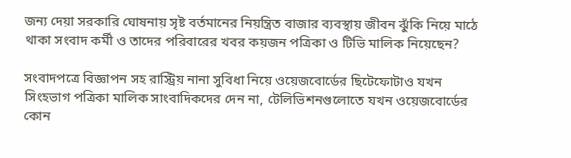জন্য দেয়া সরকারি ঘোষনায় সৃষ্ট বর্তমানের নিয়ন্ত্রিত বাজার ব্যবস্থায় জীবন ঝুঁকি নিয়ে মাঠে থাকা সংবাদ কর্মী ও তাদের পরিবারের খবর কয়জন পত্রিকা ও টিভি মালিক নিয়েছেন?

সংবাদপত্রে বিজ্ঞাপন সহ রাস্ট্রিয় নানা সুবিধা নিয়ে ওয়েজবোর্ডের ছিটেফোটাও যখন সিংহভাগ পত্রিকা মালিক সাংবাদিকদের দেন না, টেলিভিশনগুলোতে যখন ওয়েজবোর্ডের কোন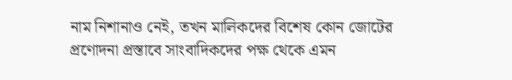নাম নিশানাও নেই, তখন মালিকদের বিশেষ কোন জোটের প্রণোদনা প্রস্তাবে সাংবাদিকদের পক্ষ থেকে এমন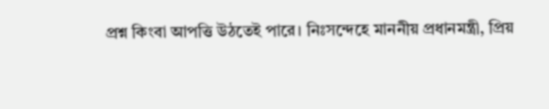প্রশ্ন কিংবা আপত্তি উঠতেই পারে। নিঃসন্দেহে মাননীয় প্রধানমন্ত্রী, প্রিয়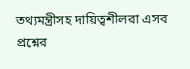তথ্যমন্ত্রীসহ দায়িত্বশীলরা এসব প্রশ্নের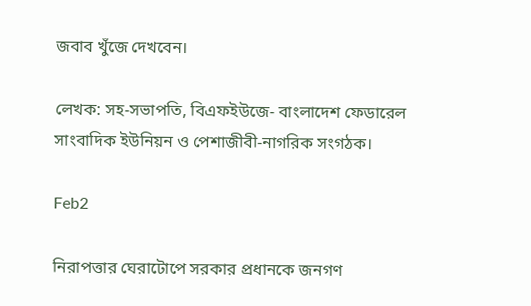জবাব খুঁজে দেখবেন।

লেখক: সহ-সভাপতি, বিএফইউজে- বাংলাদেশ ফেডারেল সাংবাদিক ইউনিয়ন ও পেশাজীবী-নাগরিক সংগঠক।

Feb2

নিরাপত্তার ঘেরাটোপে সরকার প্রধানকে জনগণ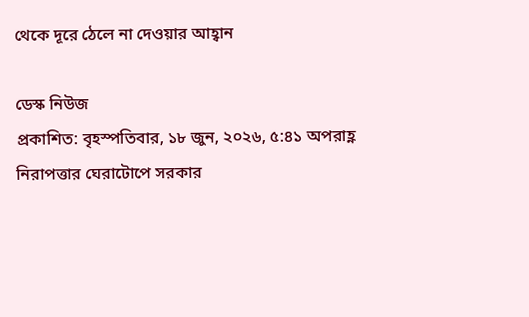থেকে দূরে ঠেলে না দেওয়ার আহ্বান

ডেস্ক নিউজ
প্রকাশিত: বৃহস্পতিবার, ১৮ জুন, ২০২৬, ৫:৪১ অপরাহ্ণ
নিরাপত্তার ঘেরাটোপে সরকার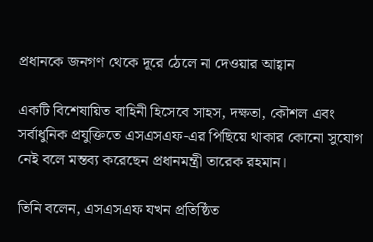প্রধানকে জনগণ থেকে দূরে ঠেলে না দেওয়ার আহ্বান

একটি বিশেষায়িত বাহিনী হিসেবে সাহস, দক্ষতা, কৌশল এবং সর্বাধুনিক প্রযুক্তিতে এসএসএফ-এর পিছিয়ে থাকার কোনো সুযোগ নেই বলে মন্তব্য করেছেন প্রধানমন্ত্রী তারেক রহমান।

তিনি বলেন, এসএসএফ যখন প্রতিষ্ঠিত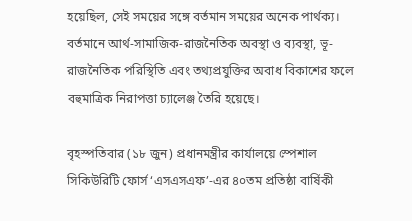হয়েছিল, সেই সময়ের সঙ্গে বর্তমান সময়ের অনেক পার্থক্য। বর্তমানে আর্থ-সামাজিক-রাজনৈতিক অবস্থা ও ব্যবস্থা, ভূ-রাজনৈতিক পরিস্থিতি এবং তথ্যপ্রযুক্তির অবাধ বিকাশের ফলে বহুমাত্রিক নিরাপত্তা চ্যালেঞ্জ তৈরি হয়েছে।

বৃহস্পতিবার (১৮ জুন) প্রধানমন্ত্রীর কার্যালয়ে স্পেশাল সিকিউরিটি ফোর্স ‘এসএসএফ’-এর ৪০তম প্রতিষ্ঠা বার্ষিকী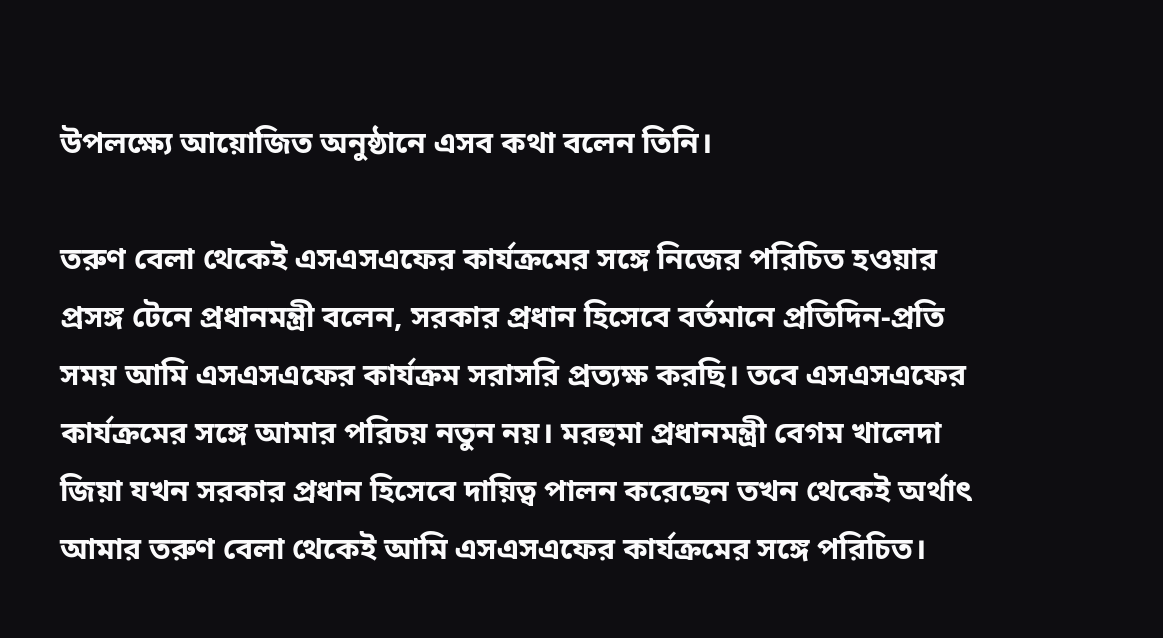উপলক্ষ্যে আয়োজিত অনুষ্ঠানে এসব কথা বলেন তিনি।

তরুণ বেলা থেকেই এসএসএফের কার্যক্রমের সঙ্গে নিজের পরিচিত হওয়ার প্রসঙ্গ টেনে প্রধানমন্ত্রী বলেন, সরকার প্রধান হিসেবে বর্তমানে প্রতিদিন-প্রতি সময় আমি এসএসএফের কার্যক্রম সরাসরি প্রত্যক্ষ করছি। তবে এসএসএফের কার্যক্রমের সঙ্গে আমার পরিচয় নতুন নয়। মরহুমা প্রধানমন্ত্রী বেগম খালেদা জিয়া যখন সরকার প্রধান হিসেবে দায়িত্ব পালন করেছেন তখন থেকেই অর্থাৎ আমার তরুণ বেলা থেকেই আমি এসএসএফের কার্যক্রমের সঙ্গে পরিচিত।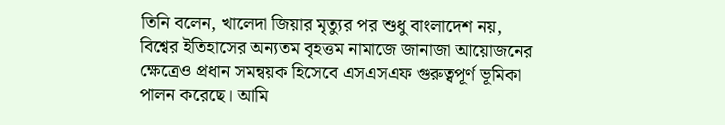তিনি বলেন, খালেদা জিয়ার মৃত্যুর পর শুধু বাংলাদেশ নয়, বিশ্বের ইতিহাসের অন্যতম বৃহত্তম নামাজে জানাজা আয়োজনের ক্ষেত্রেও প্রধান সমন্বয়ক হিসেবে এসএসএফ গুরুত্বপূর্ণ ভূমিকা পালন করেছে। আমি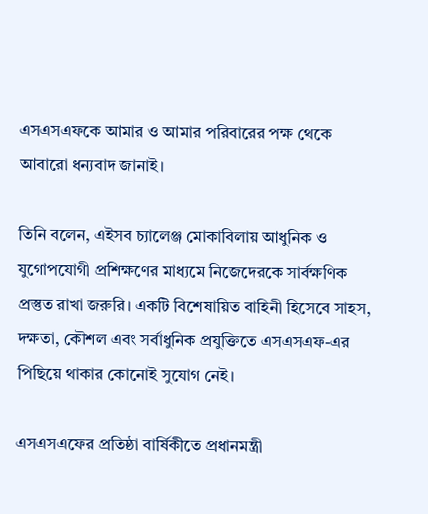এসএসএফকে আমার ও আমার পরিবারের পক্ষ থেকে আবারো ধন্যবাদ জানাই।

তিনি বলেন, এইসব চ্যালেঞ্জ মোকাবিলায় আধুনিক ও যুগোপযোগী প্রশিক্ষণের মাধ্যমে নিজেদেরকে সার্বক্ষণিক প্রস্তুত রাখা জরুরি। একটি বিশেষায়িত বাহিনী হিসেবে সাহস, দক্ষতা, কৌশল এবং সর্বাধুনিক প্রযুক্তিতে এসএসএফ-এর পিছিয়ে থাকার কোনোই সুযোগ নেই।

এসএসএফের প্রতিষ্ঠা বার্ষিকীতে প্রধানমন্ত্রী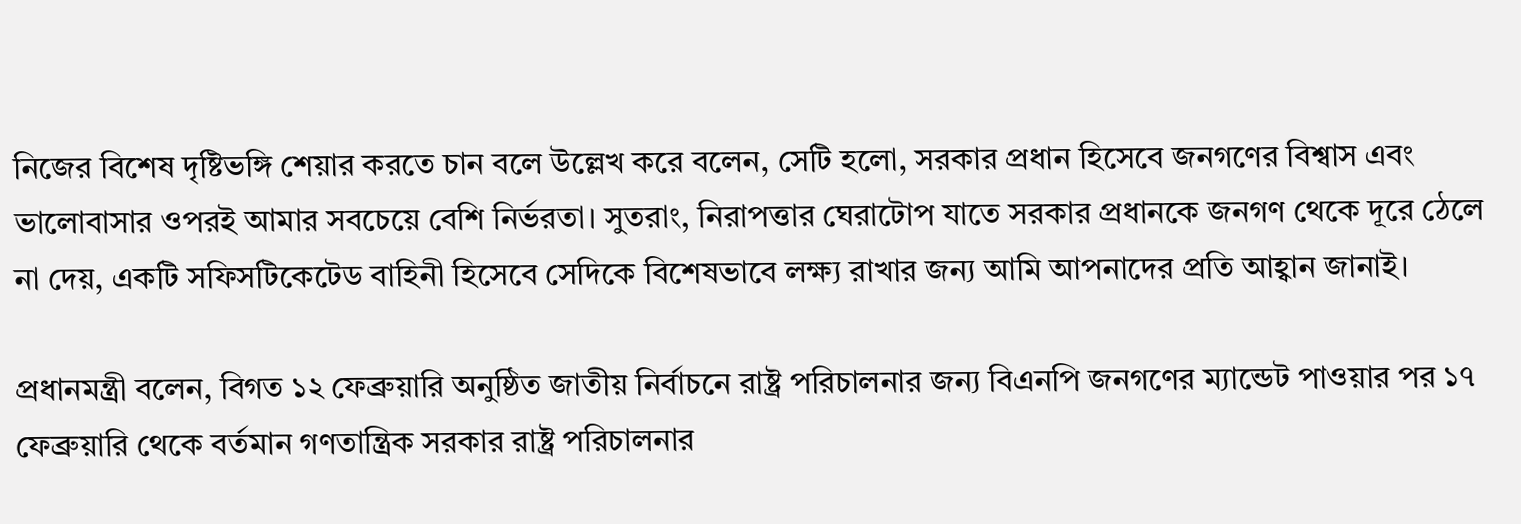নিজের বিশেষ দৃষ্টিভঙ্গি শেয়ার করতে চান বলে উল্লেখ করে বলেন, সেটি হলো, সরকার প্রধান হিসেবে জনগণের বিশ্বাস এবং ভালোবাসার ওপরই আমার সবচেয়ে বেশি নির্ভরতা। সুতরাং, নিরাপত্তার ঘেরাটোপ যাতে সরকার প্রধানকে জনগণ থেকে দূরে ঠেলে না দেয়, একটি সফিসটিকেটেড বাহিনী হিসেবে সেদিকে বিশেষভাবে লক্ষ্য রাখার জন্য আমি আপনাদের প্রতি আহ্বান জানাই।

প্রধানমন্ত্রী বলেন, বিগত ১২ ফেব্রুয়ারি অনুষ্ঠিত জাতীয় নির্বাচনে রাষ্ট্র পরিচালনার জন্য বিএনপি জনগণের ম্যান্ডেট পাওয়ার পর ১৭ ফেব্রুয়ারি থেকে বর্তমান গণতান্ত্রিক সরকার রাষ্ট্র পরিচালনার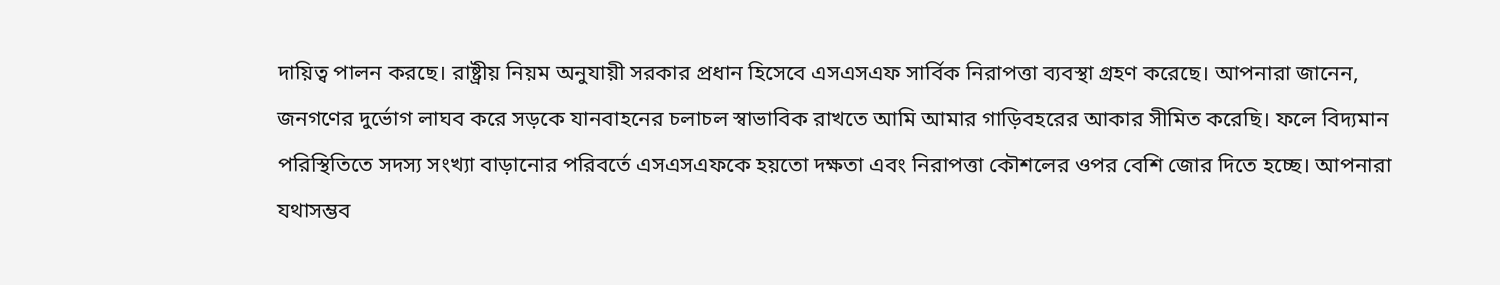দায়িত্ব পালন করছে। রাষ্ট্রীয় নিয়ম অনুযায়ী সরকার প্রধান হিসেবে এসএসএফ সার্বিক নিরাপত্তা ব্যবস্থা গ্রহণ করেছে। আপনারা জানেন, জনগণের দুর্ভোগ লাঘব করে সড়কে যানবাহনের চলাচল স্বাভাবিক রাখতে আমি আমার গাড়িবহরের আকার সীমিত করেছি। ফলে বিদ্যমান পরিস্থিতিতে সদস্য সংখ্যা বাড়ানোর পরিবর্তে এসএসএফকে হয়তো দক্ষতা এবং নিরাপত্তা কৌশলের ওপর বেশি জোর দিতে হচ্ছে। আপনারা যথাসম্ভব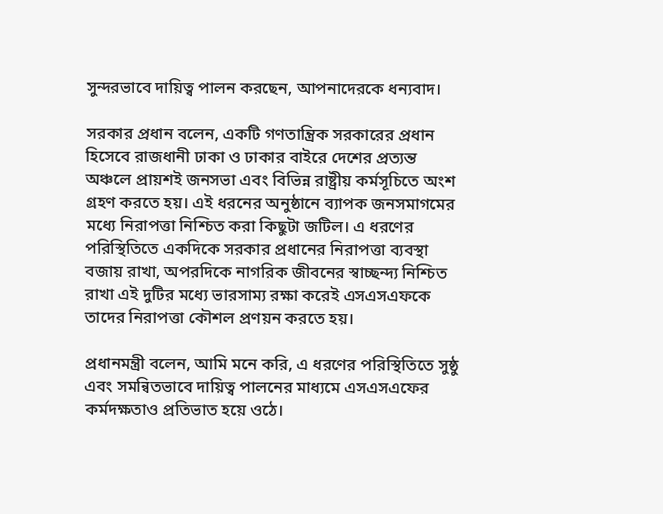সুন্দরভাবে দায়িত্ব পালন করছেন, আপনাদেরকে ধন্যবাদ।

সরকার প্রধান বলেন, একটি গণতান্ত্রিক সরকারের প্রধান হিসেবে রাজধানী ঢাকা ও ঢাকার বাইরে দেশের প্রত্যন্ত অঞ্চলে প্রায়শই জনসভা এবং বিভিন্ন রাষ্ট্রীয় কর্মসূচিতে অংশ গ্রহণ করতে হয়। এই ধরনের অনুষ্ঠানে ব্যাপক জনসমাগমের মধ্যে নিরাপত্তা নিশ্চিত করা কিছুটা জটিল। এ ধরণের পরিস্থিতিতে একদিকে সরকার প্রধানের নিরাপত্তা ব্যবস্থা বজায় রাখা, অপরদিকে নাগরিক জীবনের স্বাচ্ছন্দ্য নিশ্চিত রাখা এই দুটির মধ্যে ভারসাম্য রক্ষা করেই এসএসএফকে তাদের নিরাপত্তা কৌশল প্রণয়ন করতে হয়।

প্রধানমন্ত্রী বলেন, আমি মনে করি, এ ধরণের পরিস্থিতিতে সুষ্ঠু এবং সমন্বিতভাবে দায়িত্ব পালনের মাধ্যমে এসএসএফের কর্মদক্ষতাও প্রতিভাত হয়ে ওঠে।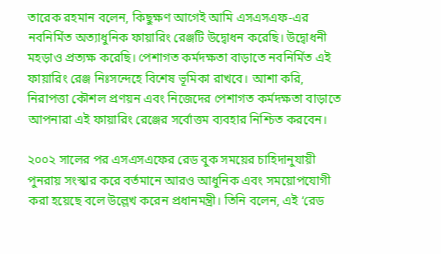তারেক রহমান বলেন, কিছুক্ষণ আগেই আমি এসএসএফ-এর নবনির্মিত অত্যাধুনিক ফায়ারিং রেঞ্জটি উদ্বোধন করেছি। উদ্বোধনী মহড়াও প্রত্যক্ষ করেছি। পেশাগত কর্মদক্ষতা বাড়াতে নবনির্মিত এই ফায়ারিং রেঞ্জ নিঃসন্দেহে বিশেষ ভূমিকা রাখবে। আশা করি, নিরাপত্তা কৌশল প্রণয়ন এবং নিজেদের পেশাগত কর্মদক্ষতা বাড়াতে আপনারা এই ফায়ারিং রেঞ্জের সর্বোত্তম ব্যবহার নিশ্চিত করবেন।

২০০২ সালের পর এসএসএফের রেড বুক সময়ের চাহিদানুযায়ী পুনরায় সংস্কার করে বর্তমানে আরও আধুনিক এবং সময়োপযোগী করা হয়েছে বলে উল্লেখ করেন প্রধানমন্ত্রী। তিনি বলেন, এই ‘রেড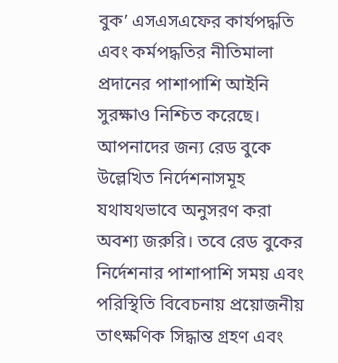বুক’ এসএসএফের কার্যপদ্ধতি এবং কর্মপদ্ধতির নীতিমালা প্রদানের পাশাপাশি আইনি সুরক্ষাও নিশ্চিত করেছে। আপনাদের জন্য রেড বুকে উল্লেখিত নির্দেশনাসমূহ যথাযথভাবে অনুসরণ করা অবশ্য জরুরি। তবে রেড বুকের নির্দেশনার পাশাপাশি সময় এবং পরিস্থিতি বিবেচনায় প্রয়োজনীয় তাৎক্ষণিক সিদ্ধান্ত গ্রহণ এবং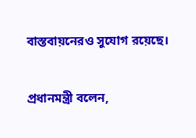বাস্তবায়নেরও সুযোগ রয়েছে।

প্রধানমন্ত্রী বলেন,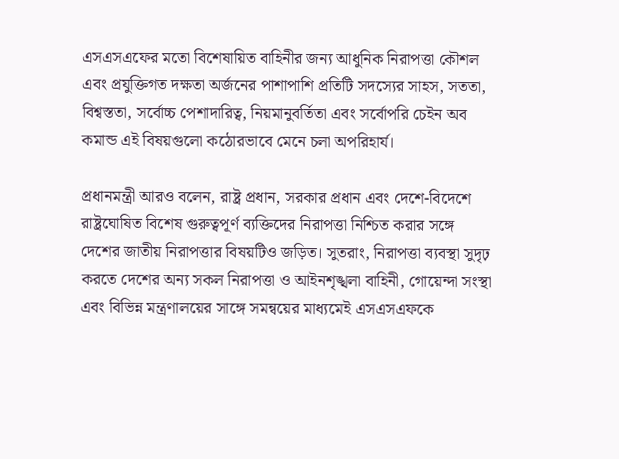এসএসএফের মতো বিশেষায়িত বাহিনীর জন্য আধুনিক নিরাপত্তা কৌশল এবং প্রযুক্তিগত দক্ষতা অর্জনের পাশাপাশি প্রতিটি সদস্যের সাহস, সততা, বিশ্বস্ততা, সর্বোচ্চ পেশাদারিত্ব, নিয়মানুবর্তিতা এবং সর্বোপরি চেইন অব কমান্ড এই বিষয়গুলো কঠোরভাবে মেনে চলা অপরিহার্য।

প্রধানমন্ত্রী আরও বলেন, রাষ্ট্র প্রধান, সরকার প্রধান এবং দেশে-বিদেশে রাষ্ট্রঘোষিত বিশেষ গুরুত্বপূর্ণ ব্যক্তিদের নিরাপত্তা নিশ্চিত করার সঙ্গে দেশের জাতীয় নিরাপত্তার বিষয়টিও জড়িত। সুতরাং, নিরাপত্তা ব্যবস্থা সুদৃঢ় করতে দেশের অন্য সকল নিরাপত্তা ও আইনশৃঙ্খলা বাহিনী, গোয়েন্দা সংস্থা এবং বিভিন্ন মন্ত্রণালয়ের সাঙ্গে সমন্বয়ের মাধ্যমেই এসএসএফকে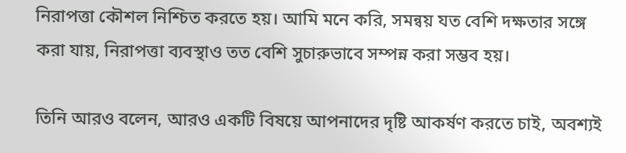নিরাপত্তা কৌশল নিশ্চিত করতে হয়। আমি মনে করি, সমন্বয় যত বেশি দক্ষতার সঙ্গে করা যায়, নিরাপত্তা ব্যবস্থাও তত বেশি সুচারুভাবে সম্পন্ন করা সম্ভব হয়।

তিনি আরও বলেন, আরও একটি বিষয়ে আপনাদের দৃষ্টি আকর্ষণ করতে চাই, অবশ্যই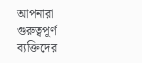আপনারা গুরুত্বপূর্ণ ব্যক্তিদের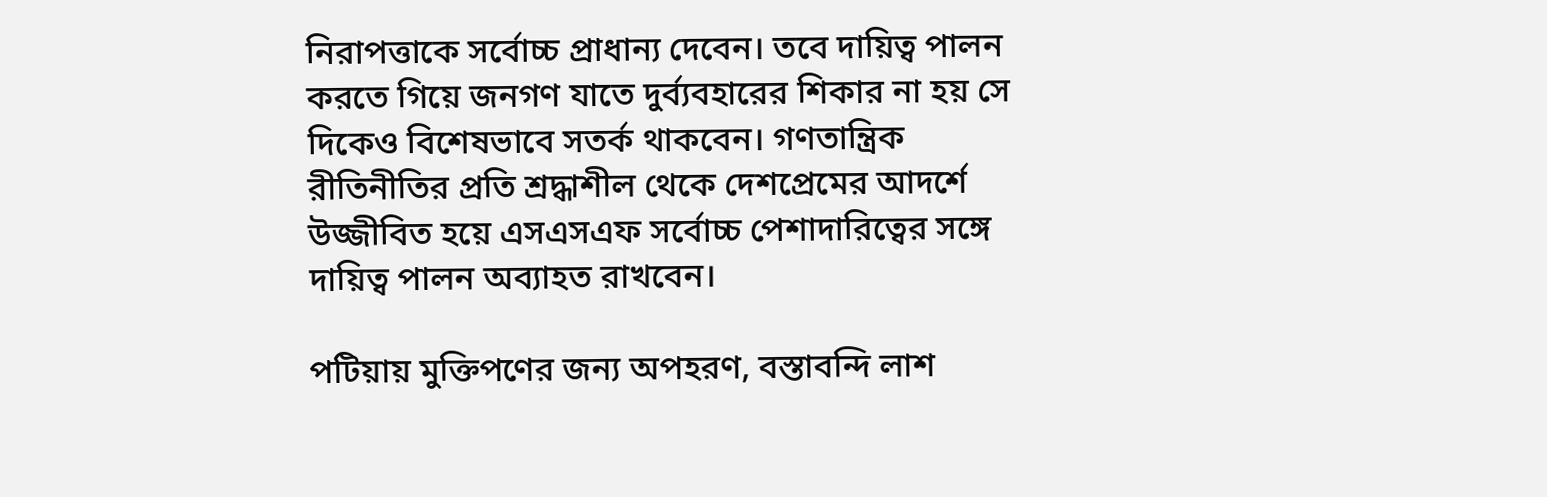নিরাপত্তাকে সর্বোচ্চ প্রাধান্য দেবেন। তবে দায়িত্ব পালন করতে গিয়ে জনগণ যাতে দুর্ব্যবহারের শিকার না হয় সে দিকেও বিশেষভাবে সতর্ক থাকবেন। গণতান্ত্রিক রীতিনীতির প্রতি শ্রদ্ধাশীল থেকে দেশপ্রেমের আদর্শে উজ্জীবিত হয়ে এসএসএফ সর্বোচ্চ পেশাদারিত্বের সঙ্গে দায়িত্ব পালন অব্যাহত রাখবেন।

পটিয়ায় মুক্তিপণের জন্য অপহরণ, বস্তাবন্দি লাশ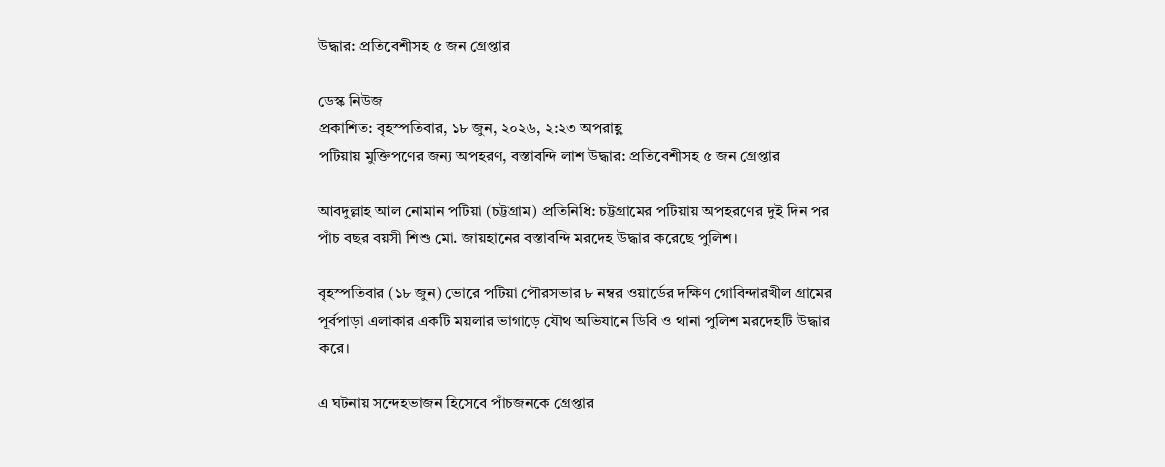উদ্ধার: প্রতিবেশীসহ ৫ জন গ্রেপ্তার

ডেস্ক নিউজ
প্রকাশিত: বৃহস্পতিবার, ১৮ জুন, ২০২৬, ২:২৩ অপরাহ্ণ
পটিয়ায় মুক্তিপণের জন্য অপহরণ, বস্তাবন্দি লাশ উদ্ধার: প্রতিবেশীসহ ৫ জন গ্রেপ্তার

আবদুল্লাহ আল নোমান পটিয়া (চট্টগ্রাম) প্রতিনিধি: চট্টগ্রামের পটিয়ায় অপহরণের দুই দিন পর পাঁচ বছর বয়সী শিশু মো. জায়হানের বস্তাবন্দি মরদেহ উদ্ধার করেছে পুলিশ।

বৃহস্পতিবার (১৮ জুন) ভোরে পটিয়া পৌরসভার ৮ নম্বর ওয়ার্ডের দক্ষিণ গোবিন্দারখীল গ্রামের পূর্বপাড়া এলাকার একটি ময়লার ভাগাড়ে যৌথ অভিযানে ডিবি ও থানা পুলিশ মরদেহটি উদ্ধার করে।

এ ঘটনায় সন্দেহভাজন হিসেবে পাঁচজনকে গ্রেপ্তার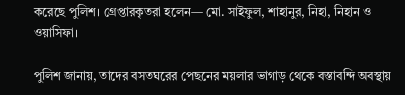করেছে পুলিশ। গ্রেপ্তারকৃতরা হলেন— মো. সাইফুল, শাহানুর, নিহা, নিহান ও ওয়াসিফা।

পুলিশ জানায়, তাদের বসতঘরের পেছনের ময়লার ভাগাড় থেকে বস্তাবন্দি অবস্থায়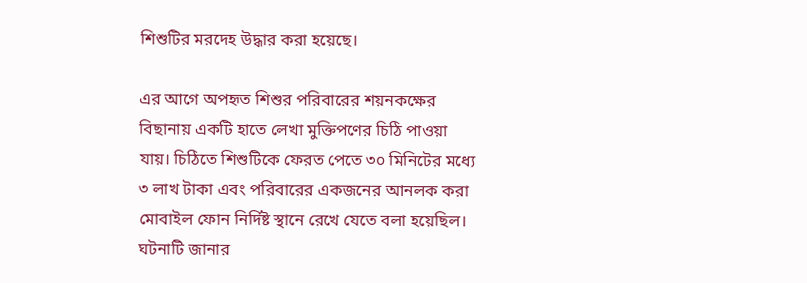শিশুটির মরদেহ উদ্ধার করা হয়েছে।

এর আগে অপহৃত শিশুর পরিবারের শয়নকক্ষের বিছানায় একটি হাতে লেখা মুক্তিপণের চিঠি পাওয়া যায়। চিঠিতে শিশুটিকে ফেরত পেতে ৩০ মিনিটের মধ্যে ৩ লাখ টাকা এবং পরিবারের একজনের আনলক করা মোবাইল ফোন নির্দিষ্ট স্থানে রেখে যেতে বলা হয়েছিল। ঘটনাটি জানার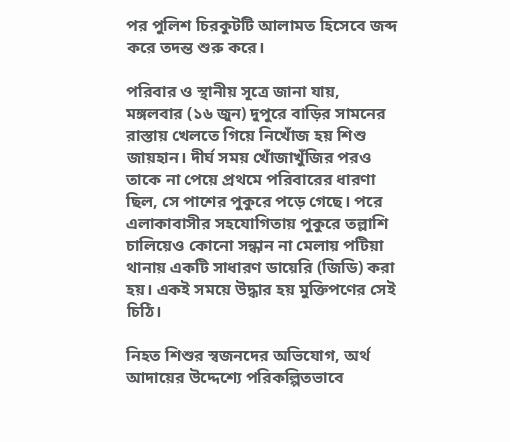পর পুলিশ চিরকুটটি আলামত হিসেবে জব্দ করে তদন্ত শুরু করে।

পরিবার ও স্থানীয় সূত্রে জানা যায়, মঙ্গলবার (১৬ জুন) দুপুরে বাড়ির সামনের রাস্তায় খেলতে গিয়ে নিখোঁজ হয় শিশু জায়হান। দীর্ঘ সময় খোঁজাখুঁজির পরও তাকে না পেয়ে প্রথমে পরিবারের ধারণা ছিল, সে পাশের পুকুরে পড়ে গেছে। পরে এলাকাবাসীর সহযোগিতায় পুকুরে তল্লাশি চালিয়েও কোনো সন্ধান না মেলায় পটিয়া থানায় একটি সাধারণ ডায়েরি (জিডি) করা হয়। একই সময়ে উদ্ধার হয় মুক্তিপণের সেই চিঠি।

নিহত শিশুর স্বজনদের অভিযোগ, অর্থ আদায়ের উদ্দেশ্যে পরিকল্পিতভাবে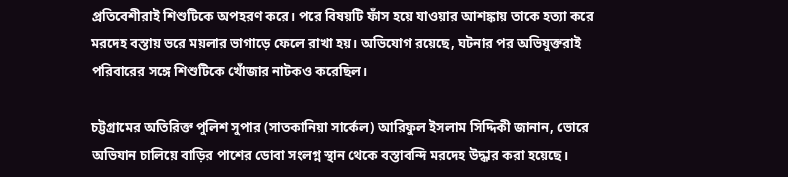প্রতিবেশীরাই শিশুটিকে অপহরণ করে। পরে বিষয়টি ফাঁস হয়ে যাওয়ার আশঙ্কায় তাকে হত্যা করে মরদেহ বস্তায় ভরে ময়লার ভাগাড়ে ফেলে রাখা হয়। অভিযোগ রয়েছে, ঘটনার পর অভিযুক্তরাই পরিবারের সঙ্গে শিশুটিকে খোঁজার নাটকও করেছিল।

চট্টগ্রামের অতিরিক্ত পুলিশ সুপার (সাতকানিয়া সার্কেল) আরিফুল ইসলাম সিদ্দিকী জানান, ভোরে অভিযান চালিয়ে বাড়ির পাশের ডোবা সংলগ্ন স্থান থেকে বস্তাবন্দি মরদেহ উদ্ধার করা হয়েছে।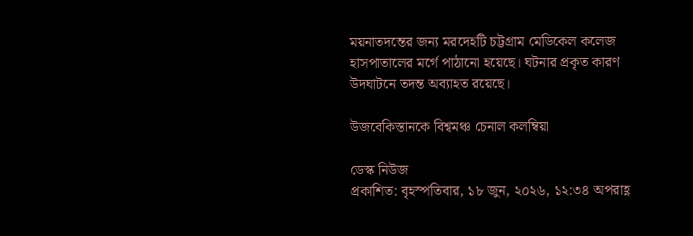ময়নাতদন্তের জন্য মরদেহটি চট্টগ্রাম মেডিকেল কলেজ হাসপাতালের মর্গে পাঠানো হয়েছে। ঘটনার প্রকৃত কারণ উদঘাটনে তদন্ত অব্যাহত রয়েছে।

উজবেকিস্তানকে বিশ্বমঞ্চ চেনাল কলম্বিয়া

ডেস্ক নিউজ
প্রকাশিত: বৃহস্পতিবার, ১৮ জুন, ২০২৬, ১২:৩৪ অপরাহ্ণ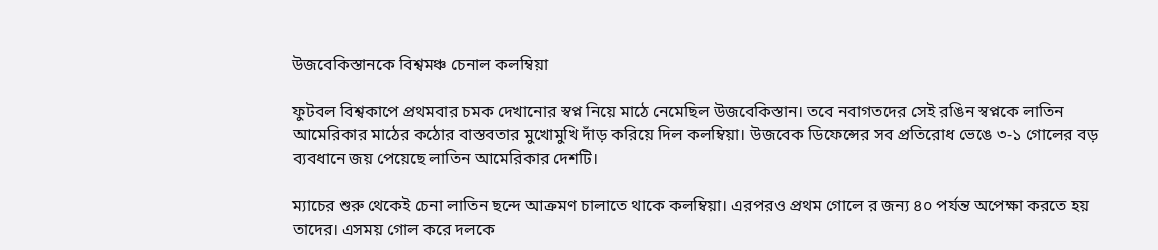উজবেকিস্তানকে বিশ্বমঞ্চ চেনাল কলম্বিয়া

ফুটবল বিশ্বকাপে প্রথমবার চমক দেখানোর স্বপ্ন নিয়ে মাঠে নেমেছিল উজবেকিস্তান। তবে নবাগতদের সেই রঙিন স্বপ্নকে লাতিন আমেরিকার মাঠের কঠোর বাস্তবতার মুখোমুখি দাঁড় করিয়ে দিল কলম্বিয়া। উজবেক ডিফেন্সের সব প্রতিরোধ ভেঙে ৩-১ গোলের বড় ব্যবধানে জয় পেয়েছে লাতিন আমেরিকার দেশটি।

ম্যাচের শুরু থেকেই চেনা লাতিন ছন্দে আক্রমণ চালাতে থাকে কলম্বিয়া। এরপরও প্রথম গোলে র জন্য ৪০ পর্যন্ত অপেক্ষা করতে হয় তাদের। এসময় গোল করে দলকে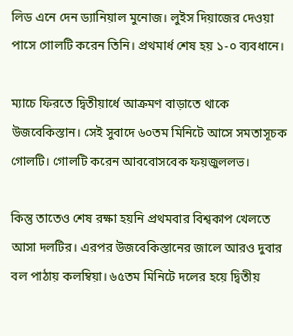লিড এনে দেন ড্যানিয়াল মুনোজ। লুইস দিয়াজের দেওয়া পাসে গোলটি করেন তিনি। প্রথমার্ধ শেষ হয় ১-০ ব্যবধানে।

ম্যাচে ফিরতে দ্বিতীয়ার্ধে আক্রমণ বাড়াতে থাকে উজবেকিস্তান। সেই সুবাদে ৬০তম মিনিটে আসে সমতাসূচক গোলটি। গোলটি করেন আববোসবেক ফয়জুললভ।

কিন্তু তাতেও শেষ রক্ষা হয়নি প্রথমবার বিশ্বকাপ খেলতে আসা দলটির। এরপর উজবেকিস্তানের জালে আরও দুবার বল পাঠায় কলম্বিয়া। ৬৫তম মিনিটে দলের হয়ে দ্বিতীয়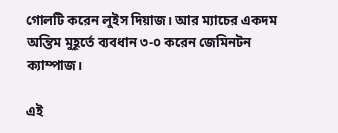গোলটি করেন লুইস দিয়াজ। আর ম্যাচের একদম অন্তিম মুহূর্তে ব্যবধান ৩-০ করেন জেমিনটন ক্যাম্পাজ।

এই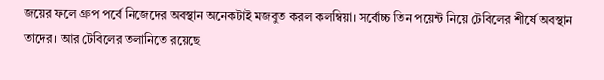জয়ের ফলে গ্রুপ পর্বে নিজেদের অবস্থান অনেকটাই মজবুত করল কলম্বিয়া। সর্বোচ্চ তিন পয়েন্ট নিয়ে টেবিলের শীর্ষে অবস্থান তাদের। আর টেবিলের তলানিতে রয়েছে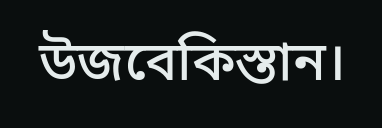উজবেকিস্তান।